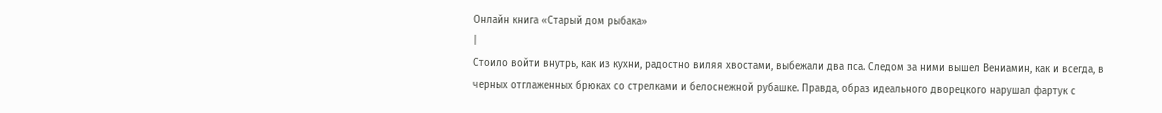Онлайн книга «Старый дом рыбака»
|
Стоило войти внутрь, как из кухни, радостно виляя хвостами, выбежали два пса. Следом за ними вышел Вениамин, как и всегда, в черных отглаженных брюках со стрелками и белоснежной рубашке. Правда, образ идеального дворецкого нарушал фартук с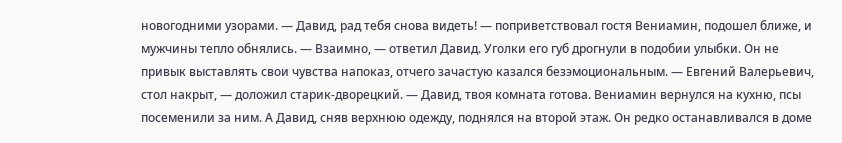новогодними узорами. — Давид, рад тебя снова видеть! — поприветствовал гостя Вениамин, подошел ближе, и мужчины тепло обнялись. — Взаимно, — ответил Давид. Уголки его губ дрогнули в подобии улыбки. Он не привык выставлять свои чувства напоказ, отчего зачастую казался безэмоциональным. — Евгений Валерьевич, стол накрыт, — доложил старик-дворецкий. — Давид, твоя комната готова. Вениамин вернулся на кухню, псы посеменили за ним. А Давид, сняв верхнюю одежду, поднялся на второй этаж. Он редко останавливался в доме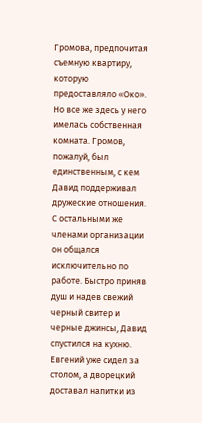Громова, предпочитая съемную квартиру, которую предоставляло «Око». Но все же здесь у него имелась собственная комната. Громов, пожалуй, был единственным, с кем Давид поддерживал дружеские отношения. С остальными же членами организации он общался исключительно по работе. Быстро приняв душ и надев свежий черный свитер и черные джинсы, Давид спустился на кухню. Евгений уже сидел за столом, а дворецкий доставал напитки из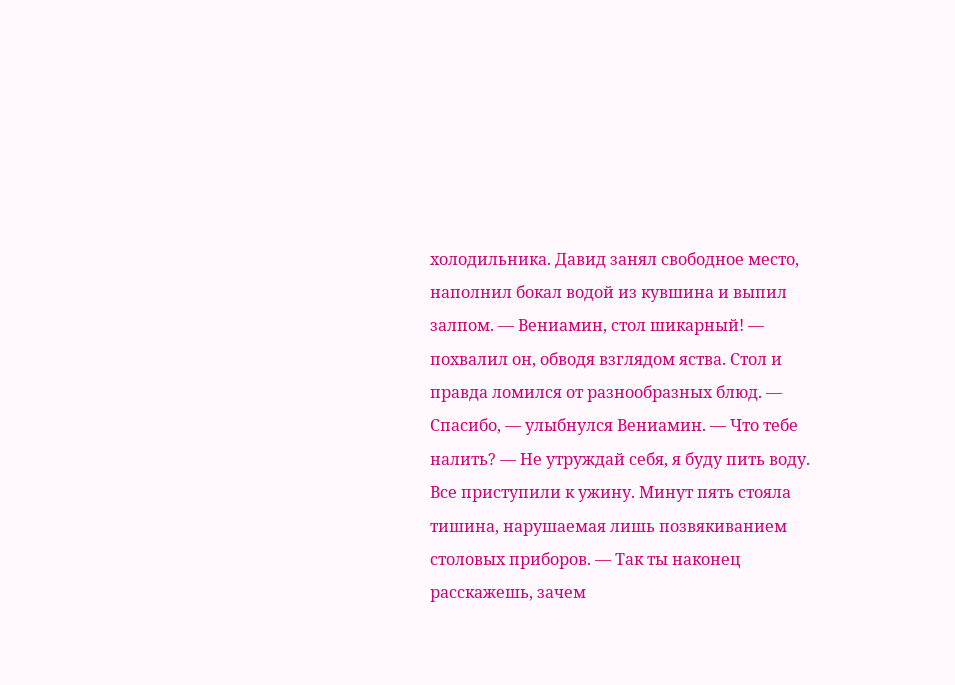холодильника. Давид занял свободное место, наполнил бокал водой из кувшина и выпил залпом. — Вениамин, стол шикарный! — похвалил он, обводя взглядом яства. Стол и правда ломился от разнообразных блюд. — Спасибо, — улыбнулся Вениамин. — Что тебе налить? — Не утруждай себя, я буду пить воду. Все приступили к ужину. Минут пять стояла тишина, нарушаемая лишь позвякиванием столовых приборов. — Так ты наконец расскажешь, зачем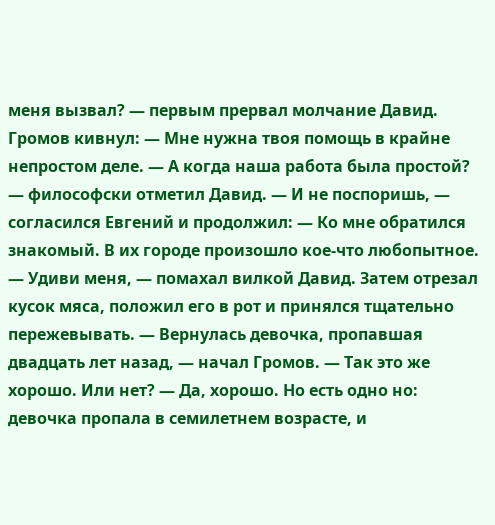меня вызвал? — первым прервал молчание Давид. Громов кивнул: — Мне нужна твоя помощь в крайне непростом деле. — А когда наша работа была простой? — философски отметил Давид. — И не поспоришь, — согласился Евгений и продолжил: — Ко мне обратился знакомый. В их городе произошло кое-что любопытное. — Удиви меня, — помахал вилкой Давид. Затем отрезал кусок мяса, положил его в рот и принялся тщательно пережевывать. — Вернулась девочка, пропавшая двадцать лет назад, — начал Громов. — Так это же хорошо. Или нет? — Да, хорошо. Но есть одно но: девочка пропала в семилетнем возрасте, и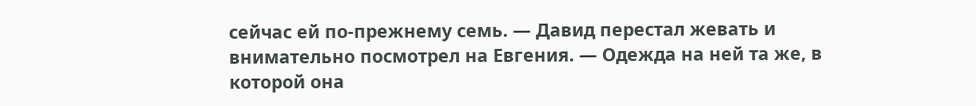сейчас ей по-прежнему семь. — Давид перестал жевать и внимательно посмотрел на Евгения. — Одежда на ней та же, в которой она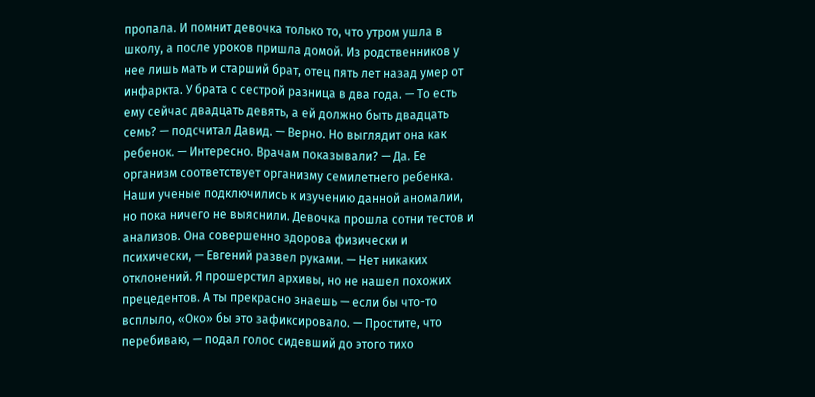пропала. И помнит девочка только то, что утром ушла в школу, а после уроков пришла домой. Из родственников у нее лишь мать и старший брат, отец пять лет назад умер от инфаркта. У брата с сестрой разница в два года. — То есть ему сейчас двадцать девять, а ей должно быть двадцать семь? — подсчитал Давид. — Верно. Но выглядит она как ребенок. — Интересно. Врачам показывали? — Да. Ее организм соответствует организму семилетнего ребенка. Наши ученые подключились к изучению данной аномалии, но пока ничего не выяснили. Девочка прошла сотни тестов и анализов. Она совершенно здорова физически и психически, — Евгений развел руками. — Нет никаких отклонений. Я прошерстил архивы, но не нашел похожих прецедентов. А ты прекрасно знаешь — если бы что-то всплыло, «Око» бы это зафиксировало. — Простите, что перебиваю, — подал голос сидевший до этого тихо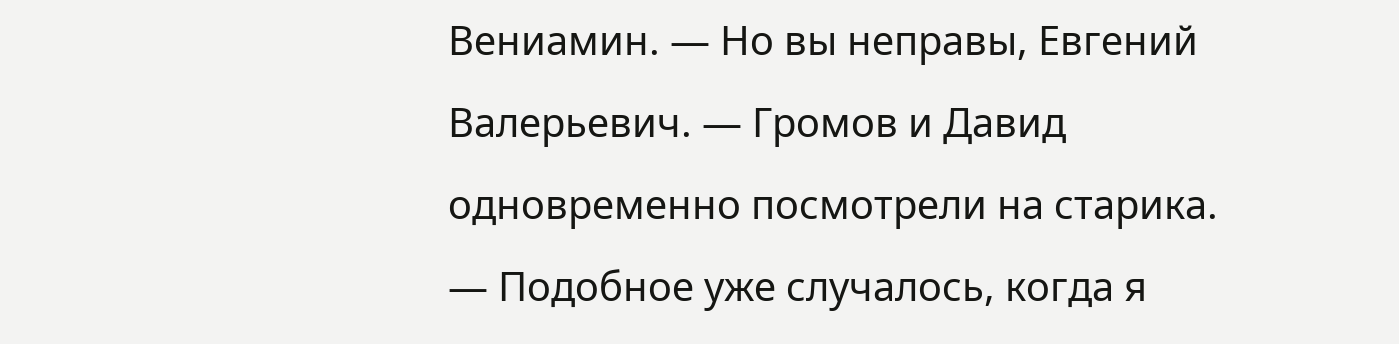Вениамин. — Но вы неправы, Евгений Валерьевич. — Громов и Давид одновременно посмотрели на старика. — Подобное уже случалось, когда я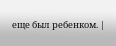еще был ребенком. |